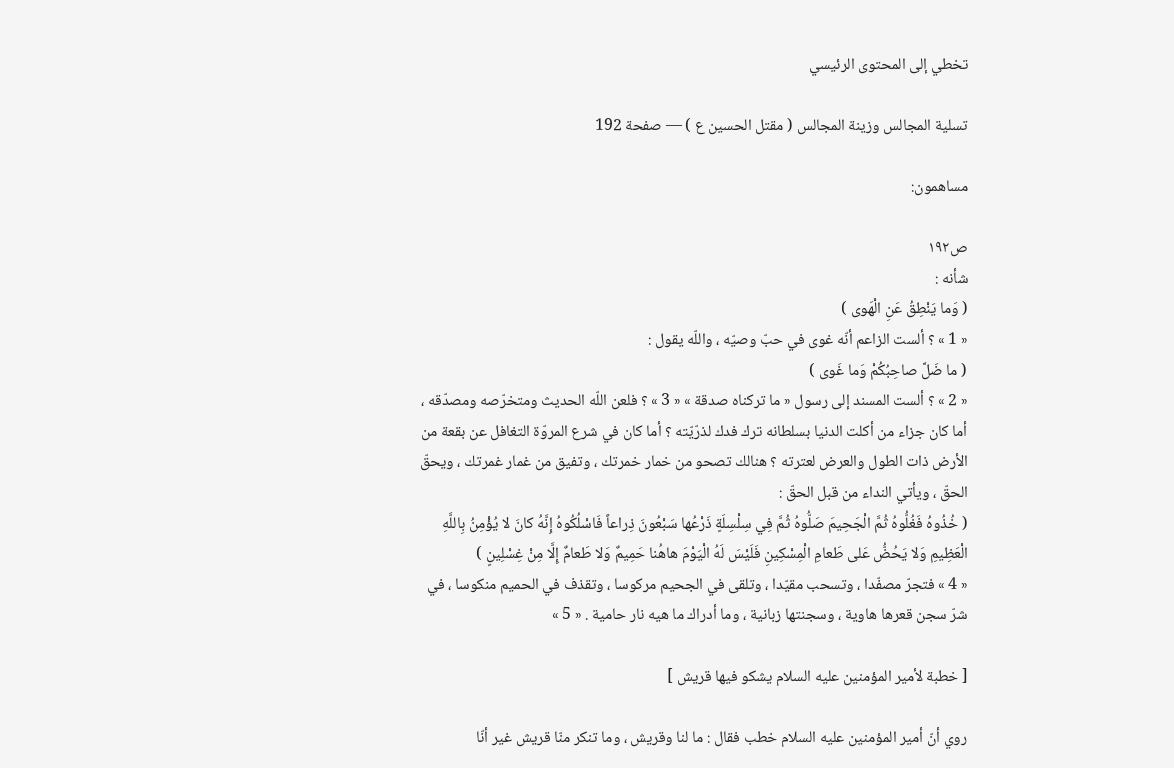تخطي إلى المحتوى الرئيسي

تسلية المجالس وزينة المجالس ( مقتل الحسين ع ) — صفحة 192

مساهمون:

ص١٩٢
شأنه :
( وَما يَنْطِقُ عَنِ الْهَوى )
« 1 » ؟ ألست الزاعم أنّه غوى في حبّ وصيّه ، واللّه يقول :
( ما ضَلَّ صاحِبُكُمْ وَما غَوى )
« 2 » ؟ ألست المسند إلى رسول « ما تركناه صدقة » « 3 » ؟ فلعن اللّه الحديث ومتخرّصه ومصدّقه ، أما كان جزاء من أكلت الدنيا بسلطانه ترك فدك لذرّيّته ؟ أما كان في شرع المروّة التغافل عن بقعة من الأرض ذات الطول والعرض لعترته ؟ هنالك تصحو من خمار خمرتك ، وتفيق من غمار غمرتك ، ويحقّ الحقّ ، ويأتي النداء من قبل الحقّ :
( خُذُوهُ فَغُلُّوهُ ثُمَّ الْجَحِيمَ صَلُّوهُ ثُمَّ فِي سِلْسِلَةٍ ذَرْعُها سَبْعُونَ ذِراعاً فَاسْلُكُوهُ إِنَّهُ كانَ لا يُؤْمِنُ بِاللَّهِ الْعَظِيمِ وَلا يَحُضُّ عَلى طَعامِ الْمِسْكِينِ فَلَيْسَ لَهُ الْيَوْمَ هاهُنا حَمِيمٌ وَلا طَعامٌ إِلَّا مِنْ غِسْلِينٍ )
« 4 » فتجرّ مصفّدا ، وتسحب مقيّدا ، وتلقى في الجحيم مركوسا ، وتقذف في الحميم منكوسا ، في شرّ سجن قعرها هاوية ، وسجنتها زبانية ، وما أدراك ما هيه نار حامية . « 5 »

[ خطبة لأمير المؤمنين عليه السلام يشكو فيها قريش ]

روي أنّ أمير المؤمنين عليه السلام خطب فقال : ما لنا وقريش ، وما تنكر منّا قريش غير أنّا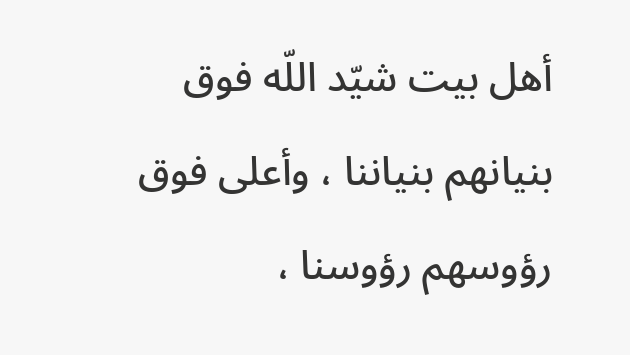أهل بيت شيّد اللّه فوق بنيانهم بنياننا ، وأعلى فوق رؤوسهم رؤوسنا ،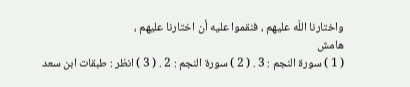واختارنا اللّه عليهم ، فنقموا عليه أن اختارنا عليهم ،
هامش
( 1 ) سورة النجم : 3 . ( 2 ) سورة النجم : 2 . ( 3 ) انظر : طبقات ابن سعد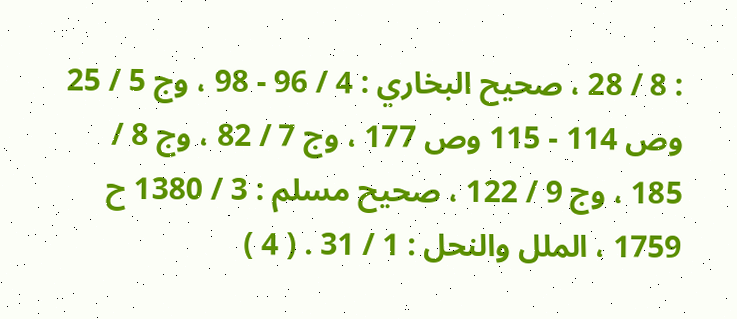: 8 / 28 ، صحيح البخاري : 4 / 96 - 98 ، وج 5 / 25 وص 114 - 115 وص 177 ، وج 7 / 82 ، وج 8 / 185 ، وج 9 / 122 ، صحيح مسلم : 3 / 1380 ح 1759 ، الملل والنحل : 1 / 31 . ( 4 )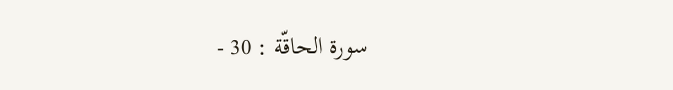سورة الحاقّة : 30 -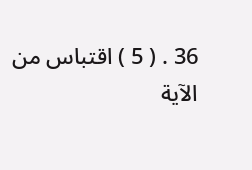36 . ( 5 ) اقتباس من الآية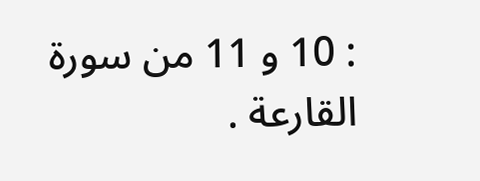: 10 و 11 من سورة القارعة .